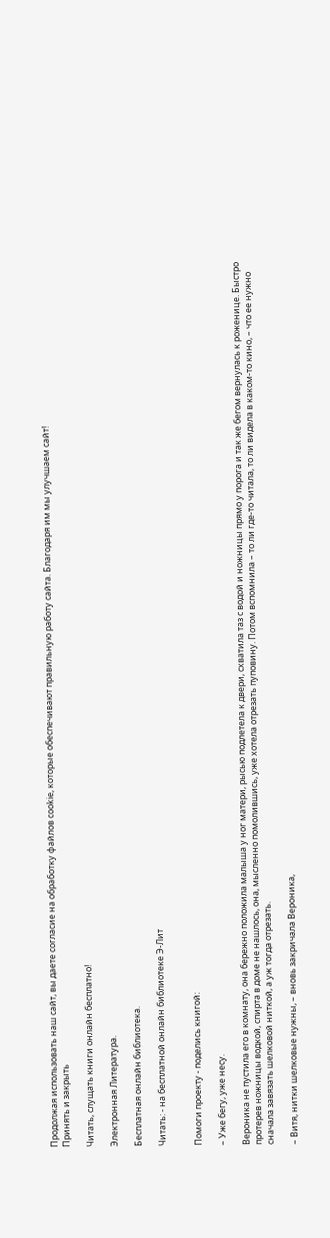Продолжая использовать наш сайт, вы даете согласие на обработку файлов cookie, которые обеспечивают правильную работу сайта. Благодаря им мы улучшаем сайт!
Принять и закрыть

Читать, слущать книги онлайн бесплатно!

Электронная Литература.

Бесплатная онлайн библиотека.

Читать: - на бесплатной онлайн библиотеке Э-Лит


Помоги проекту - поделись книгой:

– Уже бегу, уже несу.

Вероника не пустила его в комнату, она бережно положила малыша у ног матери, рысью подлетела к двери, схватила таз с водой и ножницы прямо у порога и так же бегом вернулась к роженице. Быстро протерев ножницы водкой, спирта в доме не нашлось, она, мысленно помолившись, уже хотела отрезать пуповину. Потом вспомнила – то ли где-то читала, то ли видела в каком-то кино, – что ее нужно сначала завязать шелковой ниткой, а уж тогда отрезать.

– Витя, нитки шелковые нужны, – вновь закричала Вероника,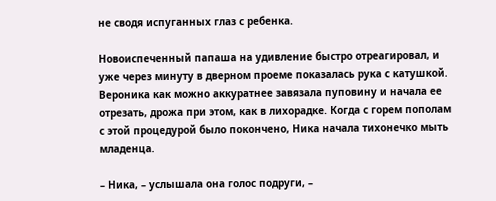не сводя испуганных глаз с ребенка.

Новоиспеченный папаша на удивление быстро отреагировал, и уже через минуту в дверном проеме показалась рука с катушкой. Вероника как можно аккуратнее завязала пуповину и начала ее отрезать, дрожа при этом, как в лихорадке. Когда с горем пополам с этой процедурой было покончено, Ника начала тихонечко мыть младенца.

– Ника, – услышала она голос подруги, –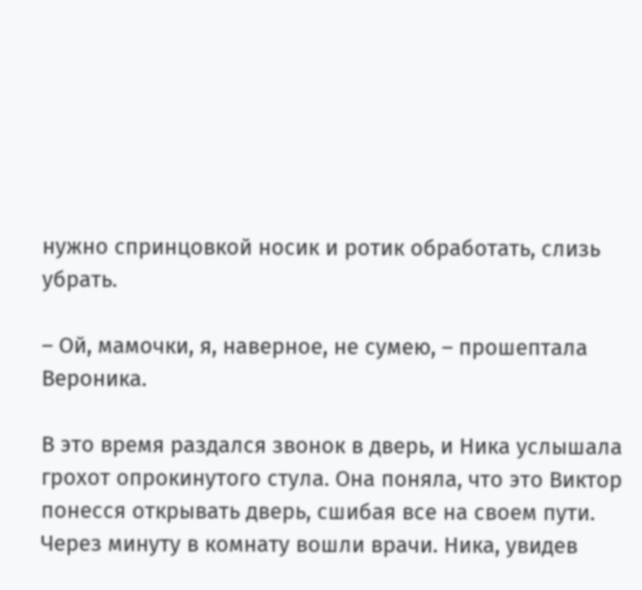нужно спринцовкой носик и ротик обработать, слизь убрать.

– Ой, мамочки, я, наверное, не сумею, – прошептала Вероника.

В это время раздался звонок в дверь, и Ника услышала грохот опрокинутого стула. Она поняла, что это Виктор понесся открывать дверь, сшибая все на своем пути. Через минуту в комнату вошли врачи. Ника, увидев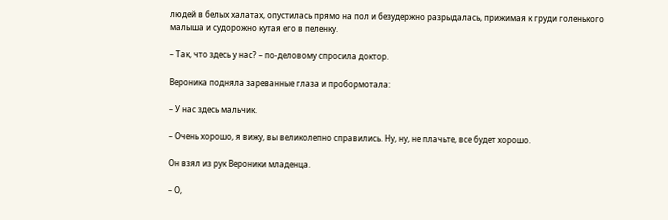людей в белых халатах, опустилась прямо на пол и безудержно разрыдалась, прижимая к груди голенького малыша и судорожно кутая его в пеленку.

– Так, что здесь у нас? – по-деловому спросила доктор.

Вероника подняла зареванные глаза и пробормотала:

– У нас здесь мальчик.

– Очень хорошо, я вижу, вы великолепно справились. Ну, ну, не плачьте, все будет хорошо.

Он взял из рук Вероники младенца.

– О,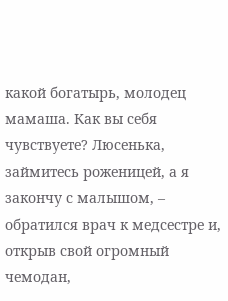какой богатырь, молодец мамаша. Как вы себя чувствуете? Люсенька, займитесь роженицей, а я закончу с малышом, – обратился врач к медсестре и, открыв свой огромный чемодан,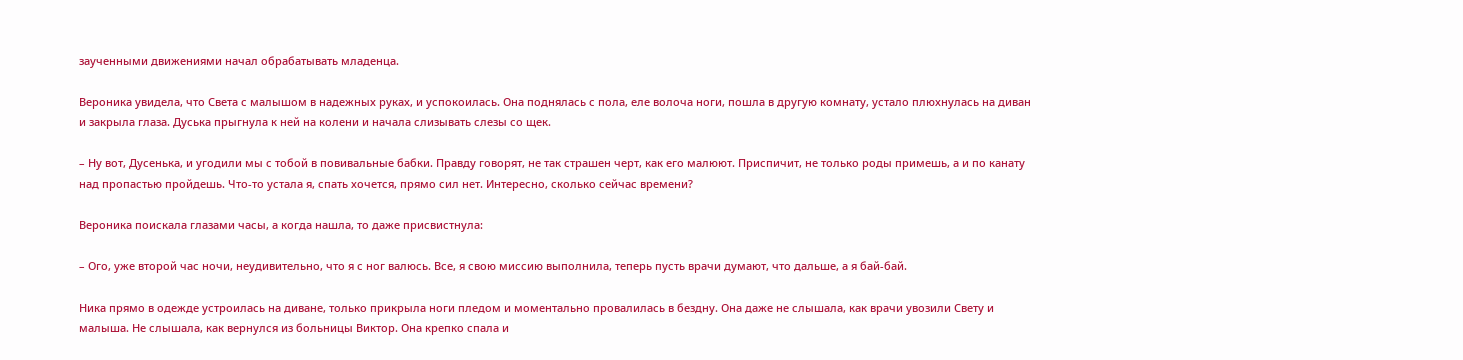заученными движениями начал обрабатывать младенца.

Вероника увидела, что Света с малышом в надежных руках, и успокоилась. Она поднялась с пола, еле волоча ноги, пошла в другую комнату, устало плюхнулась на диван и закрыла глаза. Дуська прыгнула к ней на колени и начала слизывать слезы со щек.

– Ну вот, Дусенька, и угодили мы с тобой в повивальные бабки. Правду говорят, не так страшен черт, как его малюют. Приспичит, не только роды примешь, а и по канату над пропастью пройдешь. Что-то устала я, спать хочется, прямо сил нет. Интересно, сколько сейчас времени?

Вероника поискала глазами часы, а когда нашла, то даже присвистнула:

– Ого, уже второй час ночи, неудивительно, что я с ног валюсь. Все, я свою миссию выполнила, теперь пусть врачи думают, что дальше, а я бай-бай.

Ника прямо в одежде устроилась на диване, только прикрыла ноги пледом и моментально провалилась в бездну. Она даже не слышала, как врачи увозили Свету и малыша. Не слышала, как вернулся из больницы Виктор. Она крепко спала и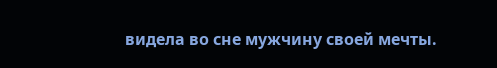видела во сне мужчину своей мечты.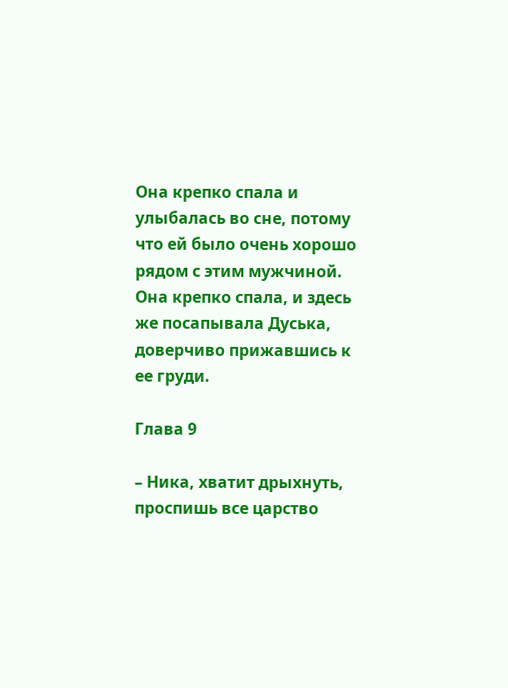Она крепко спала и улыбалась во сне, потому что ей было очень хорошо рядом с этим мужчиной. Она крепко спала, и здесь же посапывала Дуська, доверчиво прижавшись к ее груди.

Глава 9

– Ника, хватит дрыхнуть, проспишь все царство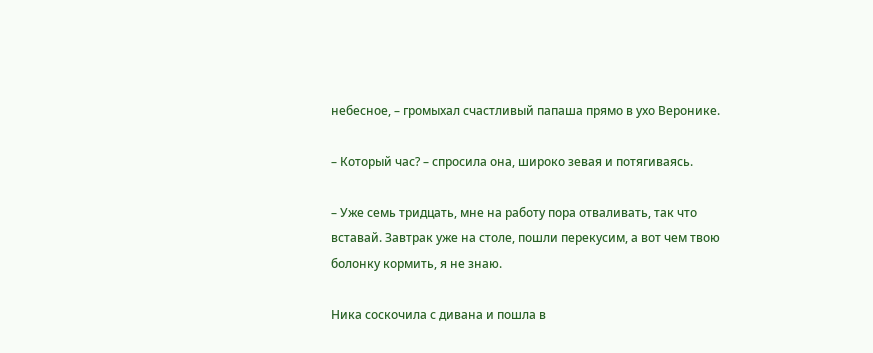небесное, – громыхал счастливый папаша прямо в ухо Веронике.

– Который час? – спросила она, широко зевая и потягиваясь.

– Уже семь тридцать, мне на работу пора отваливать, так что вставай. Завтрак уже на столе, пошли перекусим, а вот чем твою болонку кормить, я не знаю.

Ника соскочила с дивана и пошла в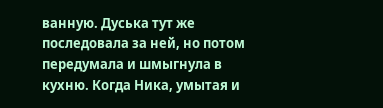ванную. Дуська тут же последовала за ней, но потом передумала и шмыгнула в кухню. Когда Ника, умытая и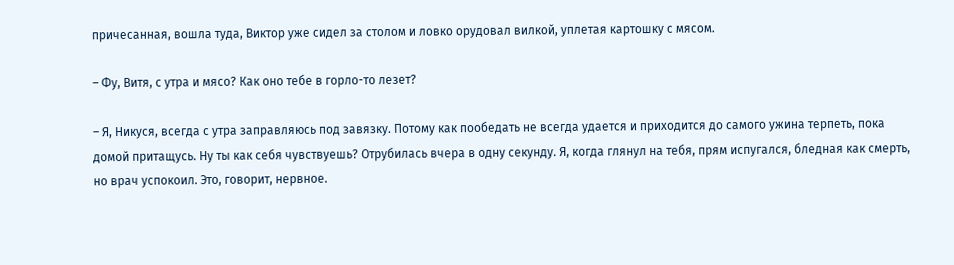причесанная, вошла туда, Виктор уже сидел за столом и ловко орудовал вилкой, уплетая картошку с мясом.

– Фу, Витя, с утра и мясо? Как оно тебе в горло-то лезет?

– Я, Никуся, всегда с утра заправляюсь под завязку. Потому как пообедать не всегда удается и приходится до самого ужина терпеть, пока домой притащусь. Ну ты как себя чувствуешь? Отрубилась вчера в одну секунду. Я, когда глянул на тебя, прям испугался, бледная как смерть, но врач успокоил. Это, говорит, нервное.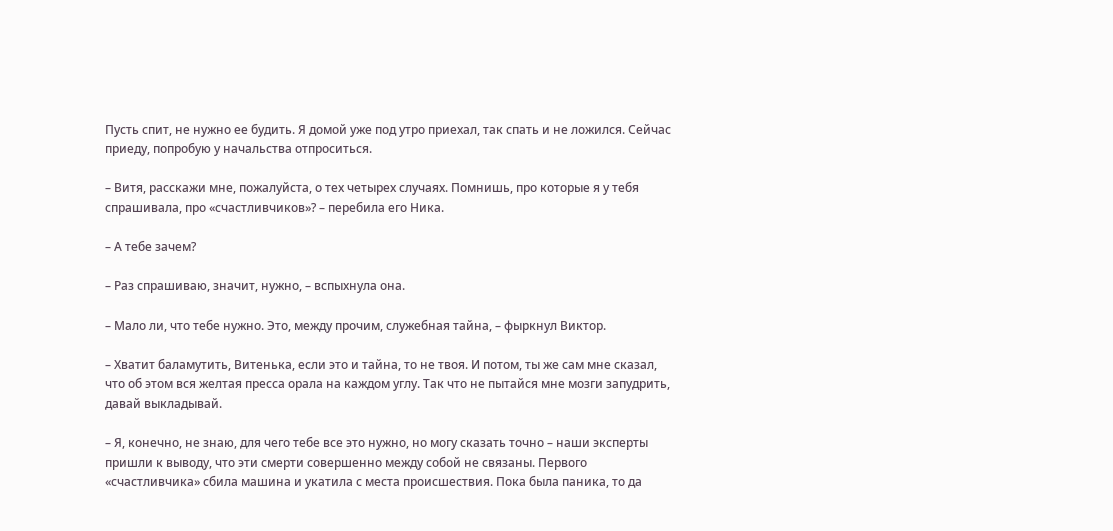Пусть спит, не нужно ее будить. Я домой уже под утро приехал, так спать и не ложился. Сейчас приеду, попробую у начальства отпроситься.

– Витя, расскажи мне, пожалуйста, о тех четырех случаях. Помнишь, про которые я у тебя спрашивала, про «счастливчиков»? – перебила его Ника.

– А тебе зачем?

– Раз спрашиваю, значит, нужно, – вспыхнула она.

– Мало ли, что тебе нужно. Это, между прочим, служебная тайна, – фыркнул Виктор.

– Хватит баламутить, Витенька, если это и тайна, то не твоя. И потом, ты же сам мне сказал, что об этом вся желтая пресса орала на каждом углу. Так что не пытайся мне мозги запудрить, давай выкладывай.

– Я, конечно, не знаю, для чего тебе все это нужно, но могу сказать точно – наши эксперты пришли к выводу, что эти смерти совершенно между собой не связаны. Первого «счастливчика» сбила машина и укатила с места происшествия. Пока была паника, то да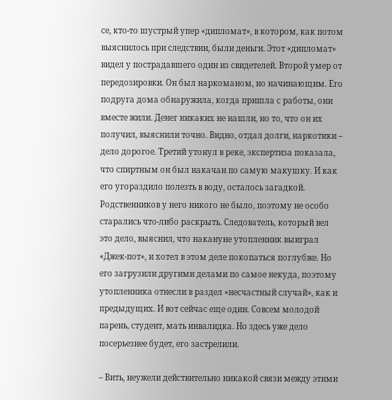се, кто-то шустрый упер «дипломат», в котором, как потом выяснилось при следствии, были деньги. Этот «дипломат» видел у пострадавшего один из свидетелей. Второй умер от передозировки. Он был наркоманом, но начинающим. Его подруга дома обнаружила, когда пришла с работы, они вместе жили. Денег никаких не нашли, но то, что он их получил, выяснили точно. Видно, отдал долги, наркотики – дело дорогое. Третий утонул в реке, экспертиза показала, что спиртным он был накачан по самую макушку. И как его угораздило полезть в воду, осталось загадкой. Родственников у него никого не было, поэтому не особо старались что-либо раскрыть. Следователь, который вел это дело, выяснил, что накануне утопленник выиграл «Джек-пот», и хотел в этом деле покопаться поглубже. Но его загрузили другими делами по самое некуда, поэтому утопленника отнесли в раздел «несчастный случай», как и предыдущих. И вот сейчас еще один. Совсем молодой парень, студент, мать инвалидка. Но здесь уже дело посерьезнее будет, его застрелили.

– Вить, неужели действительно никакой связи между этими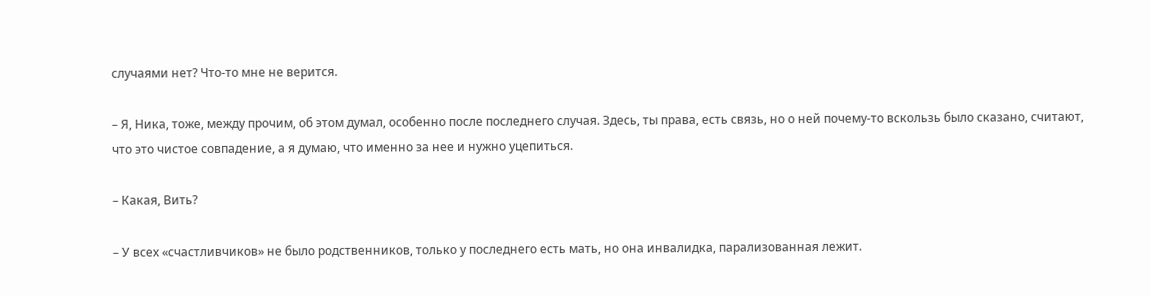случаями нет? Что-то мне не верится.

– Я, Ника, тоже, между прочим, об этом думал, особенно после последнего случая. Здесь, ты права, есть связь, но о ней почему-то вскользь было сказано, считают, что это чистое совпадение, а я думаю, что именно за нее и нужно уцепиться.

– Какая, Вить?

– У всех «счастливчиков» не было родственников, только у последнего есть мать, но она инвалидка, парализованная лежит.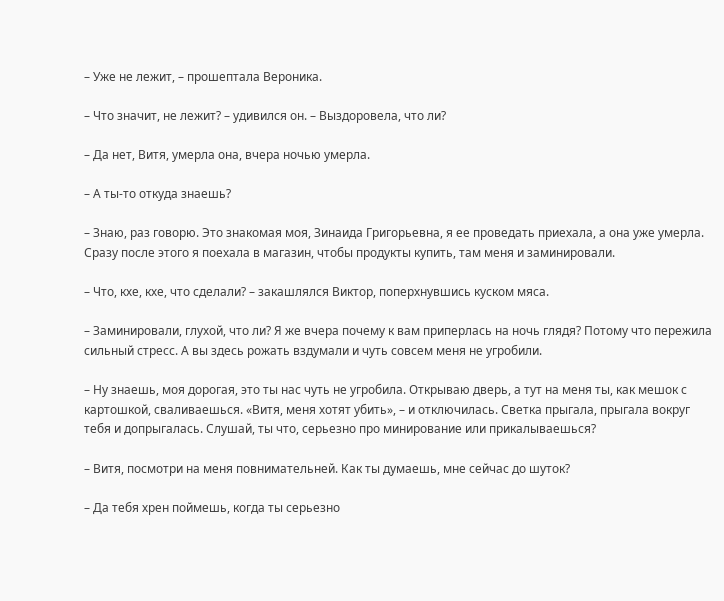– Уже не лежит, – прошептала Вероника.

– Что значит, не лежит? – удивился он. – Выздоровела, что ли?

– Да нет, Витя, умерла она, вчера ночью умерла.

– А ты-то откуда знаешь?

– Знаю, раз говорю. Это знакомая моя, Зинаида Григорьевна, я ее проведать приехала, а она уже умерла. Сразу после этого я поехала в магазин, чтобы продукты купить, там меня и заминировали.

– Что, кхе, кхе, что сделали? – закашлялся Виктор, поперхнувшись куском мяса.

– Заминировали, глухой, что ли? Я же вчера почему к вам приперлась на ночь глядя? Потому что пережила сильный стресс. А вы здесь рожать вздумали и чуть совсем меня не угробили.

– Ну знаешь, моя дорогая, это ты нас чуть не угробила. Открываю дверь, а тут на меня ты, как мешок с картошкой, сваливаешься. «Витя, меня хотят убить», – и отключилась. Светка прыгала, прыгала вокруг тебя и допрыгалась. Слушай, ты что, серьезно про минирование или прикалываешься?

– Витя, посмотри на меня повнимательней. Как ты думаешь, мне сейчас до шуток?

– Да тебя хрен поймешь, когда ты серьезно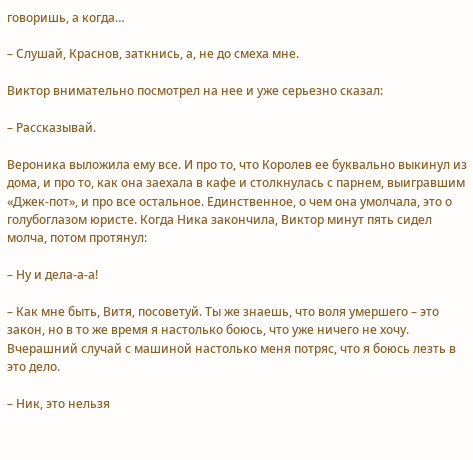говоришь, а когда…

– Слушай, Краснов, заткнись, а, не до смеха мне.

Виктор внимательно посмотрел на нее и уже серьезно сказал:

– Рассказывай.

Вероника выложила ему все. И про то, что Королев ее буквально выкинул из дома, и про то, как она заехала в кафе и столкнулась с парнем, выигравшим «Джек-пот», и про все остальное. Единственное, о чем она умолчала, это о голубоглазом юристе. Когда Ника закончила, Виктор минут пять сидел молча, потом протянул:

– Ну и дела-а-а!

– Как мне быть, Витя, посоветуй. Ты же знаешь, что воля умершего – это закон, но в то же время я настолько боюсь, что уже ничего не хочу. Вчерашний случай с машиной настолько меня потряс, что я боюсь лезть в это дело.

– Ник, это нельзя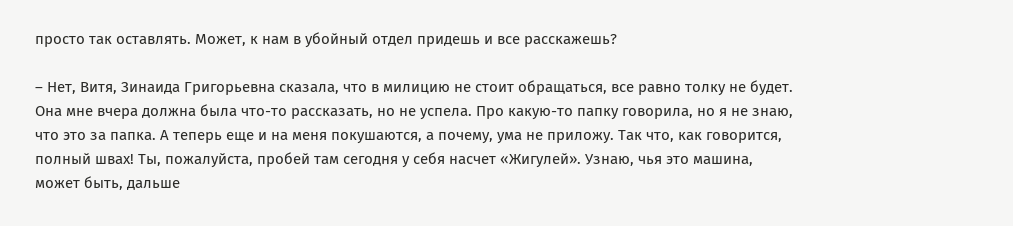просто так оставлять. Может, к нам в убойный отдел придешь и все расскажешь?

– Нет, Витя, Зинаида Григорьевна сказала, что в милицию не стоит обращаться, все равно толку не будет. Она мне вчера должна была что-то рассказать, но не успела. Про какую-то папку говорила, но я не знаю, что это за папка. А теперь еще и на меня покушаются, а почему, ума не приложу. Так что, как говорится, полный швах! Ты, пожалуйста, пробей там сегодня у себя насчет «Жигулей». Узнаю, чья это машина, может быть, дальше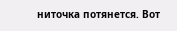ниточка потянется. Вот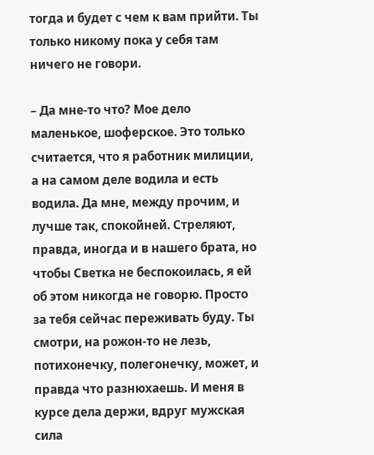тогда и будет с чем к вам прийти. Ты только никому пока у себя там ничего не говори.

– Да мне-то что? Мое дело маленькое, шоферское. Это только считается, что я работник милиции, а на самом деле водила и есть водила. Да мне, между прочим, и лучше так, спокойней. Стреляют, правда, иногда и в нашего брата, но чтобы Светка не беспокоилась, я ей об этом никогда не говорю. Просто за тебя сейчас переживать буду. Ты смотри, на рожон-то не лезь, потихонечку, полегонечку, может, и правда что разнюхаешь. И меня в курсе дела держи, вдруг мужская сила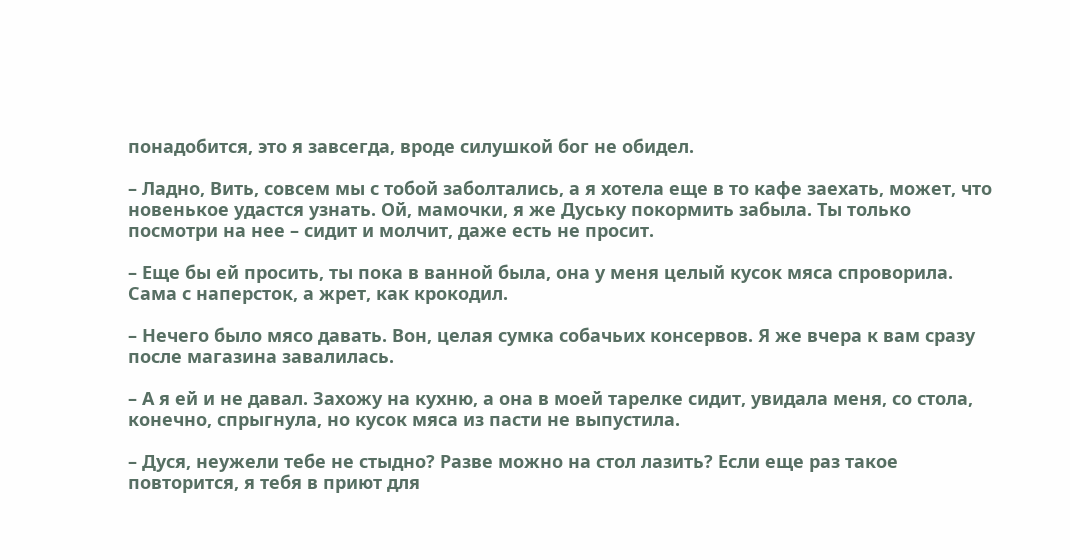понадобится, это я завсегда, вроде силушкой бог не обидел.

– Ладно, Вить, совсем мы с тобой заболтались, а я хотела еще в то кафе заехать, может, что новенькое удастся узнать. Ой, мамочки, я же Дуську покормить забыла. Ты только посмотри на нее – сидит и молчит, даже есть не просит.

– Еще бы ей просить, ты пока в ванной была, она у меня целый кусок мяса спроворила. Сама с наперсток, а жрет, как крокодил.

– Нечего было мясо давать. Вон, целая сумка собачьих консервов. Я же вчера к вам сразу после магазина завалилась.

– А я ей и не давал. Захожу на кухню, а она в моей тарелке сидит, увидала меня, со стола, конечно, спрыгнула, но кусок мяса из пасти не выпустила.

– Дуся, неужели тебе не стыдно? Разве можно на стол лазить? Если еще раз такое повторится, я тебя в приют для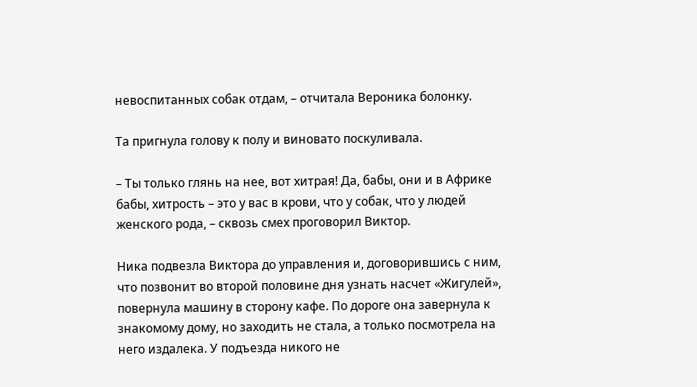невоспитанных собак отдам, – отчитала Вероника болонку.

Та пригнула голову к полу и виновато поскуливала.

– Ты только глянь на нее, вот хитрая! Да, бабы, они и в Африке бабы, хитрость – это у вас в крови, что у собак, что у людей женского рода, – сквозь смех проговорил Виктор.

Ника подвезла Виктора до управления и, договорившись с ним, что позвонит во второй половине дня узнать насчет «Жигулей», повернула машину в сторону кафе. По дороге она завернула к знакомому дому, но заходить не стала, а только посмотрела на него издалека. У подъезда никого не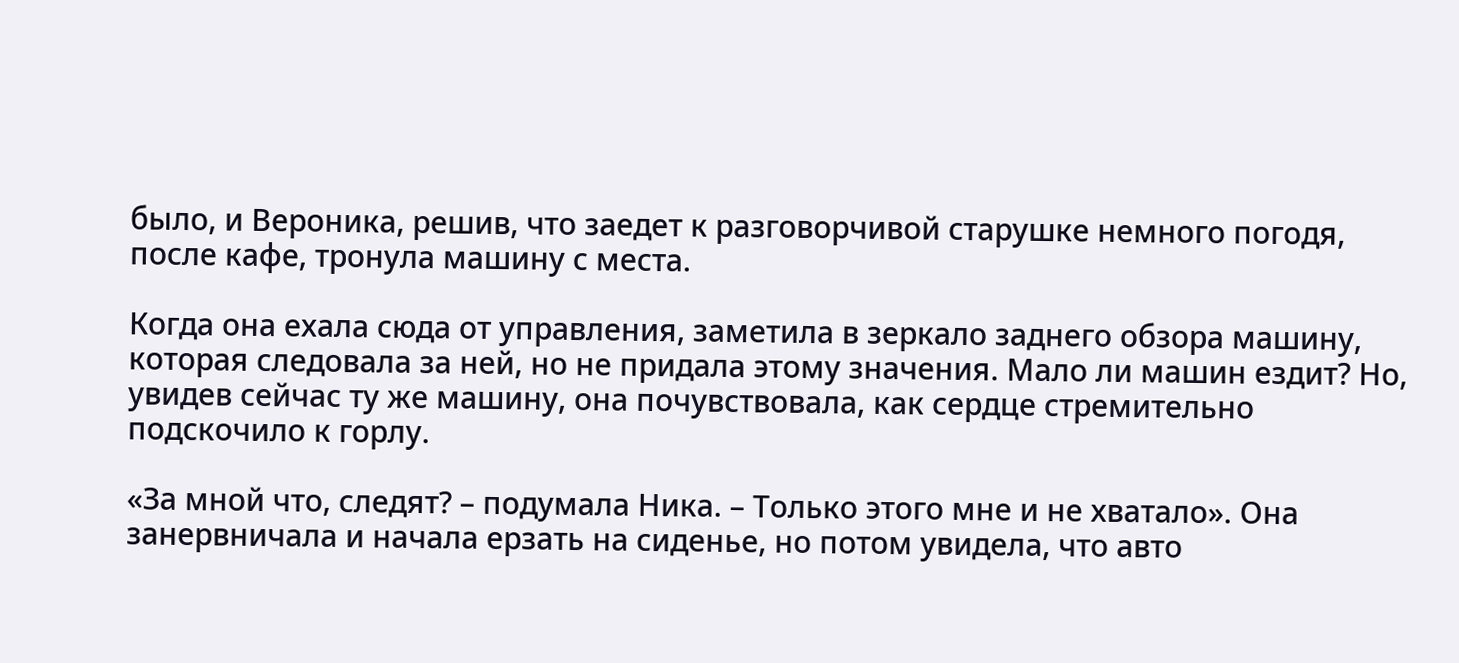было, и Вероника, решив, что заедет к разговорчивой старушке немного погодя, после кафе, тронула машину с места.

Когда она ехала сюда от управления, заметила в зеркало заднего обзора машину, которая следовала за ней, но не придала этому значения. Мало ли машин ездит? Но, увидев сейчас ту же машину, она почувствовала, как сердце стремительно подскочило к горлу.

«За мной что, следят? – подумала Ника. – Только этого мне и не хватало». Она занервничала и начала ерзать на сиденье, но потом увидела, что авто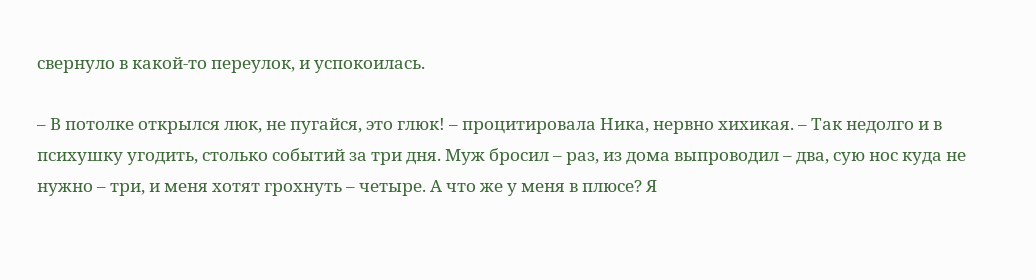свернуло в какой-то переулок, и успокоилась.

– В потолке открылся люк, не пугайся, это глюк! – процитировала Ника, нервно хихикая. – Так недолго и в психушку угодить, столько событий за три дня. Муж бросил – раз, из дома выпроводил – два, сую нос куда не нужно – три, и меня хотят грохнуть – четыре. А что же у меня в плюсе? Я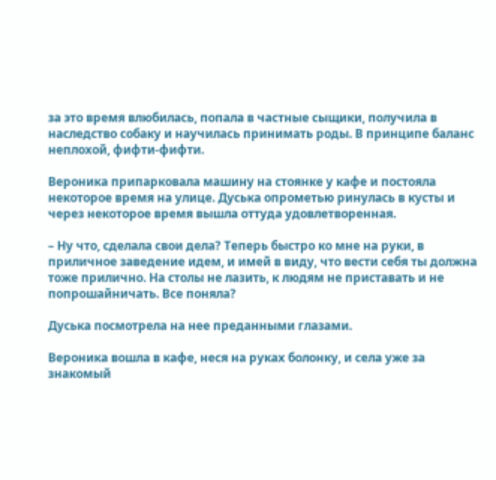за это время влюбилась, попала в частные сыщики, получила в наследство собаку и научилась принимать роды. В принципе баланс неплохой, фифти-фифти.

Вероника припарковала машину на стоянке у кафе и постояла некоторое время на улице. Дуська опрометью ринулась в кусты и через некоторое время вышла оттуда удовлетворенная.

– Ну что, сделала свои дела? Теперь быстро ко мне на руки, в приличное заведение идем, и имей в виду, что вести себя ты должна тоже прилично. На столы не лазить, к людям не приставать и не попрошайничать. Все поняла?

Дуська посмотрела на нее преданными глазами.

Вероника вошла в кафе, неся на руках болонку, и села уже за знакомый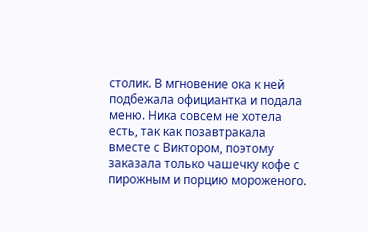столик. В мгновение ока к ней подбежала официантка и подала меню. Ника совсем не хотела есть, так как позавтракала вместе с Виктором, поэтому заказала только чашечку кофе с пирожным и порцию мороженого.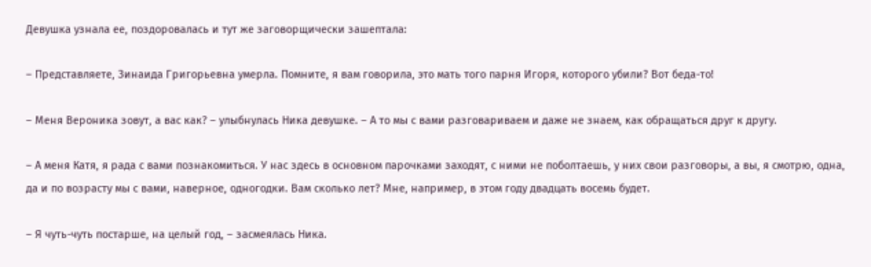Девушка узнала ее, поздоровалась и тут же заговорщически зашептала:

– Представляете, Зинаида Григорьевна умерла. Помните, я вам говорила, это мать того парня Игоря, которого убили? Вот беда-то!

– Меня Вероника зовут, а вас как? – улыбнулась Ника девушке. – А то мы с вами разговариваем и даже не знаем, как обращаться друг к другу.

– А меня Катя, я рада с вами познакомиться. У нас здесь в основном парочками заходят, с ними не поболтаешь, у них свои разговоры, а вы, я смотрю, одна, да и по возрасту мы с вами, наверное, одногодки. Вам сколько лет? Мне, например, в этом году двадцать восемь будет.

– Я чуть-чуть постарше, на целый год, – засмеялась Ника.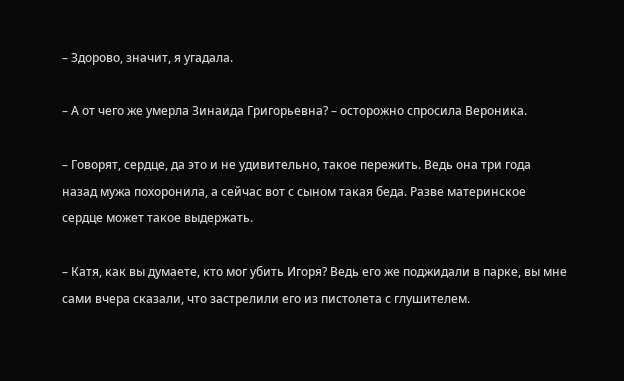– Здорово, значит, я угадала.

– А от чего же умерла Зинаида Григорьевна? – осторожно спросила Вероника.

– Говорят, сердце, да это и не удивительно, такое пережить. Ведь она три года назад мужа похоронила, а сейчас вот с сыном такая беда. Разве материнское сердце может такое выдержать.

– Катя, как вы думаете, кто мог убить Игоря? Ведь его же поджидали в парке, вы мне сами вчера сказали, что застрелили его из пистолета с глушителем.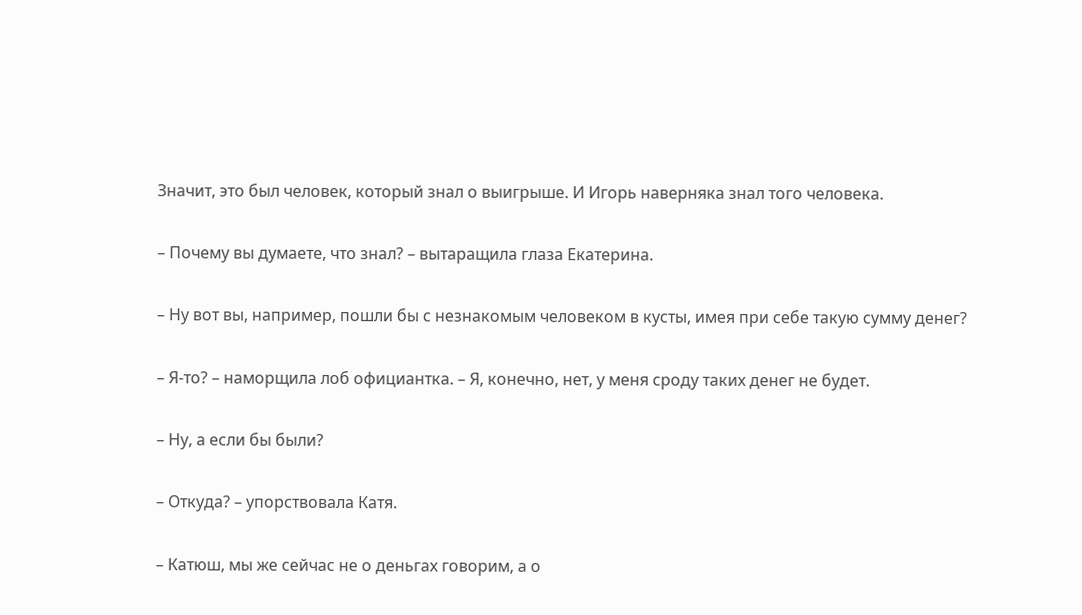Значит, это был человек, который знал о выигрыше. И Игорь наверняка знал того человека.

– Почему вы думаете, что знал? – вытаращила глаза Екатерина.

– Ну вот вы, например, пошли бы с незнакомым человеком в кусты, имея при себе такую сумму денег?

– Я-то? – наморщила лоб официантка. – Я, конечно, нет, у меня сроду таких денег не будет.

– Ну, а если бы были?

– Откуда? – упорствовала Катя.

– Катюш, мы же сейчас не о деньгах говорим, а о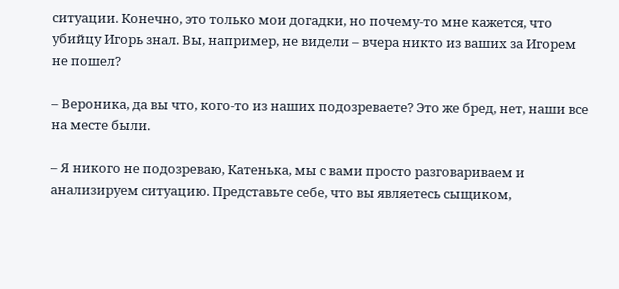ситуации. Конечно, это только мои догадки, но почему-то мне кажется, что убийцу Игорь знал. Вы, например, не видели – вчера никто из ваших за Игорем не пошел?

– Вероника, да вы что, кого-то из наших подозреваете? Это же бред, нет, наши все на месте были.

– Я никого не подозреваю, Катенька, мы с вами просто разговариваем и анализируем ситуацию. Представьте себе, что вы являетесь сыщиком,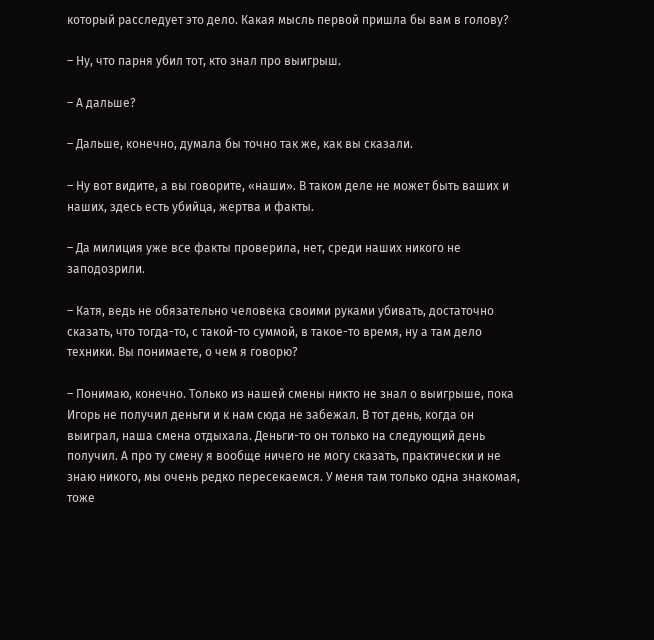который расследует это дело. Какая мысль первой пришла бы вам в голову?

– Ну, что парня убил тот, кто знал про выигрыш.

– А дальше?

– Дальше, конечно, думала бы точно так же, как вы сказали.

– Ну вот видите, а вы говорите, «наши». В таком деле не может быть ваших и наших, здесь есть убийца, жертва и факты.

– Да милиция уже все факты проверила, нет, среди наших никого не заподозрили.

– Катя, ведь не обязательно человека своими руками убивать, достаточно сказать, что тогда-то, с такой-то суммой, в такое-то время, ну а там дело техники. Вы понимаете, о чем я говорю?

– Понимаю, конечно. Только из нашей смены никто не знал о выигрыше, пока Игорь не получил деньги и к нам сюда не забежал. В тот день, когда он выиграл, наша смена отдыхала. Деньги-то он только на следующий день получил. А про ту смену я вообще ничего не могу сказать, практически и не знаю никого, мы очень редко пересекаемся. У меня там только одна знакомая, тоже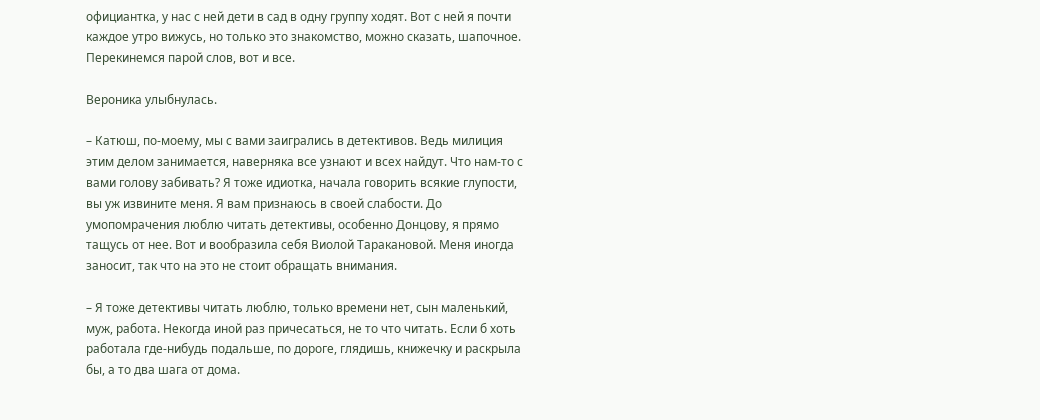официантка, у нас с ней дети в сад в одну группу ходят. Вот с ней я почти каждое утро вижусь, но только это знакомство, можно сказать, шапочное. Перекинемся парой слов, вот и все.

Вероника улыбнулась.

– Катюш, по-моему, мы с вами заигрались в детективов. Ведь милиция этим делом занимается, наверняка все узнают и всех найдут. Что нам-то с вами голову забивать? Я тоже идиотка, начала говорить всякие глупости, вы уж извините меня. Я вам признаюсь в своей слабости. До умопомрачения люблю читать детективы, особенно Донцову, я прямо тащусь от нее. Вот и вообразила себя Виолой Таракановой. Меня иногда заносит, так что на это не стоит обращать внимания.

– Я тоже детективы читать люблю, только времени нет, сын маленький, муж, работа. Некогда иной раз причесаться, не то что читать. Если б хоть работала где-нибудь подальше, по дороге, глядишь, книжечку и раскрыла бы, а то два шага от дома.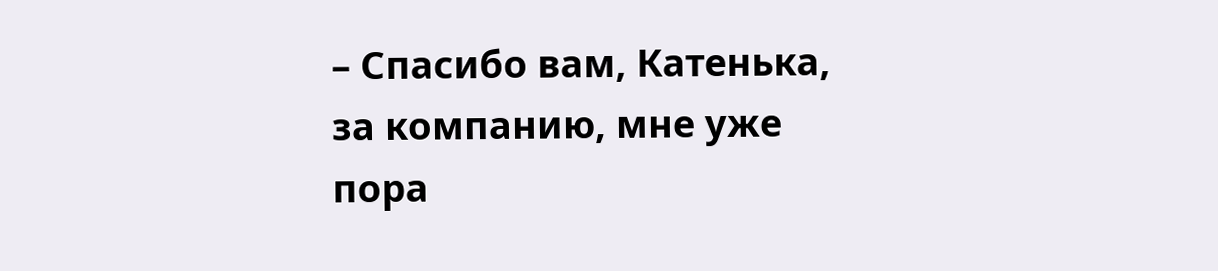– Спасибо вам, Катенька, за компанию, мне уже пора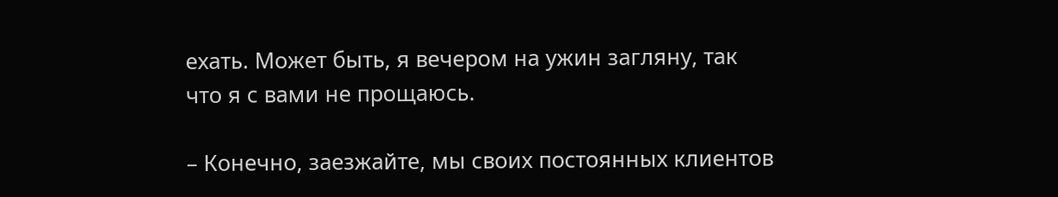ехать. Может быть, я вечером на ужин загляну, так что я с вами не прощаюсь.

– Конечно, заезжайте, мы своих постоянных клиентов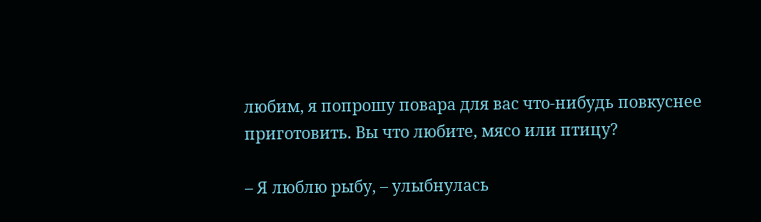любим, я попрошу повара для вас что-нибудь повкуснее приготовить. Вы что любите, мясо или птицу?

– Я люблю рыбу, – улыбнулась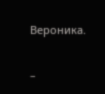Вероника.

–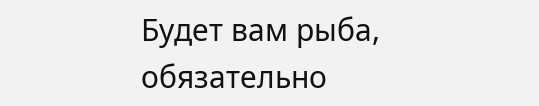Будет вам рыба, обязательно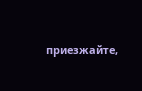приезжайте,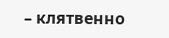– клятвенно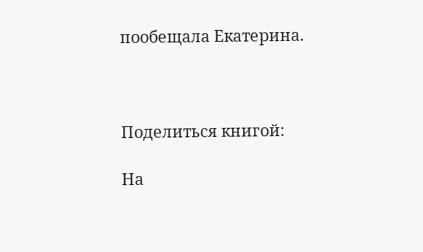пообещала Екатерина.



Поделиться книгой:

На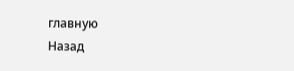главную
Назад